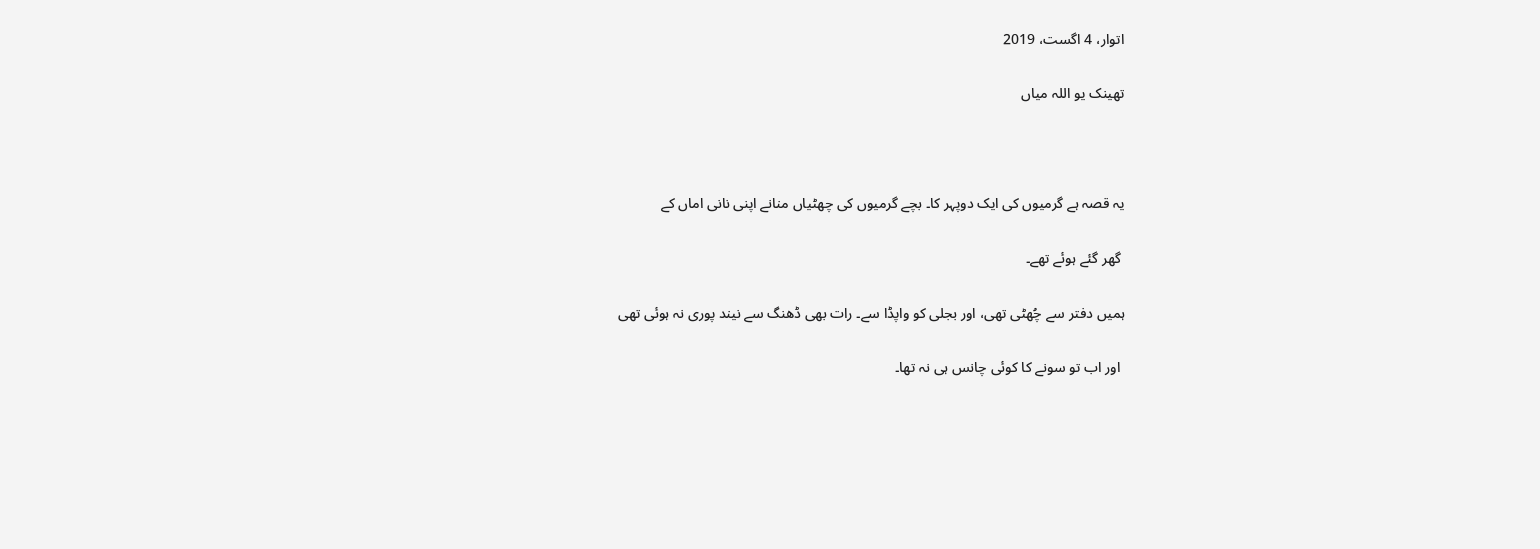اتوار، 4 اگست، 2019

تھینک یو اللہ میاں



یہ قصہ ہے گرمیوں کی ایک دوپہر کا۔ بچے گرمیوں کی چھٹیاں منانے اپنی نانی اماں کے

 گھر گئے ہوئے تھے۔

ہمیں دفتر سے چُھٹی تھی، اور بجلی کو واپڈا سے۔ رات بھی ڈھنگ سے نیند پوری نہ ہوئی تھی

 اور اب تو سونے کا کوئی چانس ہی نہ تھا۔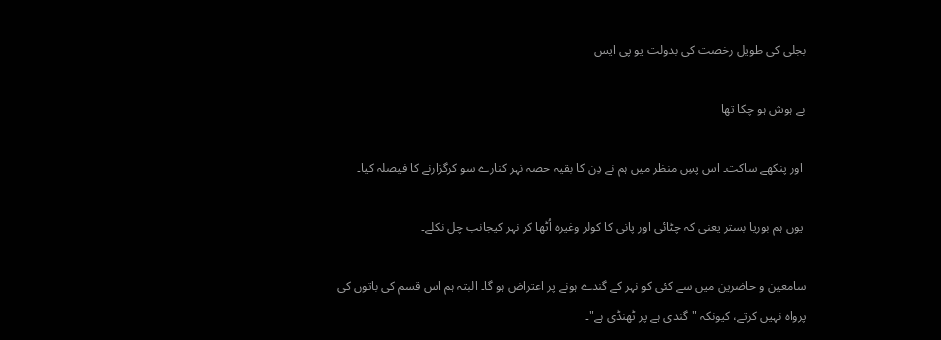بجلی کی طویل رخصت کی بدولت یو پی ایس

بے ہوش ہو چکا تھا

 اور پنکھے ساکت۔ اس پسِ منظر میں ہم نے دِن کا بقیہ حصہ نہر کنارے سو کرگزارنے کا فیصلہ کیا۔

 یوں ہم بوریا بستر یعنی کہ چٹائی اور پانی کا کولر وغیرہ اُٹھا کر نہر کیجانب چل نکلے۔

سامعین و حاضرین میں سے کئی کو نہر کے گندے ہونے پر اعتراض ہو گا۔ البتہ ہم اس قسم کی باتوں کی  پرواہ نہیں کرتے، کیونکہ "گندی ہے پر ٹھنڈی ہے"۔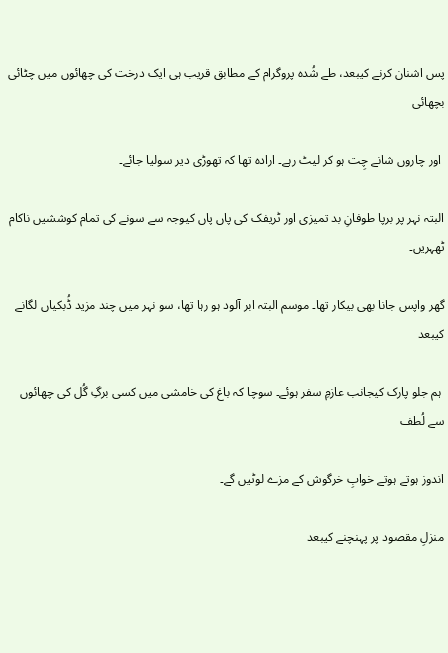پس اشنان کرنے کیبعد، طے شُدہ پروگرام کے مطابق قریب ہی ایک درخت کی چھائوں میں چٹائی بچھائی

 اور چاروں شانے چِت ہو کر لیٹ رہے۔ ارادہ تھا کہ تھوڑی دیر سولیا جائے۔

البتہ نہر پر برپا طوفانِ بد تمیزی اور ٹریفک کی پاں پاں کیوجہ سے سونے کی تمام کوششیں ناکام ٹھہریں۔

گھر واپس جانا بھی بیکار تھا۔ موسم البتہ ابر آلود ہو رہا تھا، سو نہر میں چند مزید ڈُبکیاں لگانے کیبعد

 ہم جلو پارک کیجانب عازمِ سفر ہوئے۔ سوچا کہ باغ کی خامشی میں کسی برگِ گُل کی چھائوں سے لُطف

اندوز ہوتے ہوتے خوابِ خرگوش کے مزے لوٹیں گے۔

منزلِ مقصود پر پہنچنے کیبعد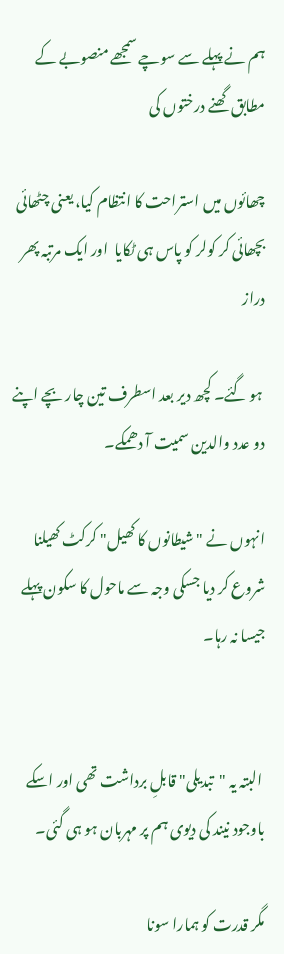ہم نے پہلے سے سوچے سمجھے منصوبے کے مطابق گھنے درختوں کی

چھائوں میں استراحت کا انتظام کیا، یعنی چٹھائی بچھائی کر کولر کو پاس ہی ٹکایا  اور ایک مرتبہ پھر دراز

 ہو گئے۔ کچھ دیر بعد اسطرف تین چار بچے اپنے دو عدد والدین سمیت آ دھمکے۔

انہوں نے "شیطانوں کا کھیل" کرکٹ کھیلنا شروع کر دیا جسکی وجہ سے ماحول کا سکون پہلے جیسا نہ رہا۔


 البتہ یہ "تبدیلی" قابلِ برداشت تھی اور اسکے باوجود نیند کی دیوی ہم پر مہربان ہو ہی گئی۔

مگر قدرت کو ہمارا سونا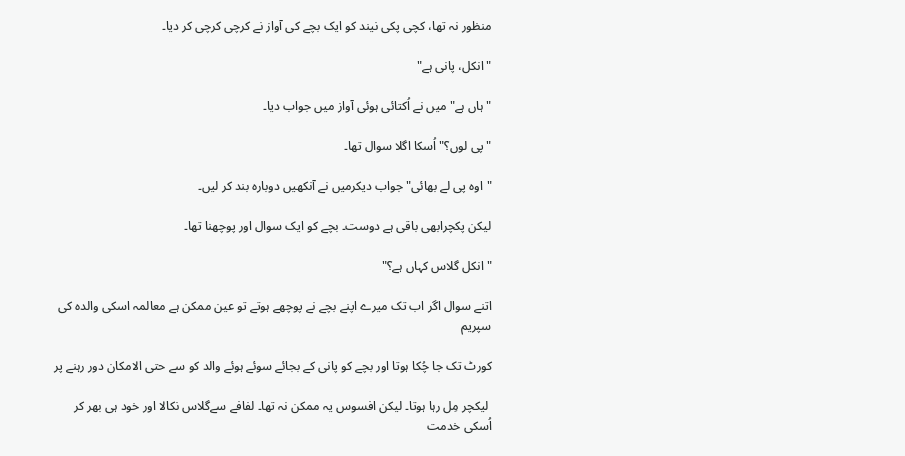منظور نہ تھا، کچی پکی نیند کو ایک بچے کی آواز نے کرچی کرچی کر دیا۔

"انکل، پانی ہے"

"ہاں ہے" میں نے اُکتائی ہوئی آواز میں جواب دیا۔

"پی لوں؟" اُسکا اگلا سوال تھا۔

"اوہ پی لے بھائی" جواب دیکرمیں نے آنکھیں دوبارہ بند کر لیں۔

لیکن پکچرابھی باقی ہے دوست۔ بچے کو ایک سوال اور پوچھنا تھا۔

"انکل گلاس کہاں ہے؟"

اتنے سوال اگر اب تک میرے اپنے بچے نے پوچھے ہوتے تو عین ممکن ہے معالمہ اسکی والدہ کی سپریم

کورٹ تک جا چُکا ہوتا اور بچے کو پانی کے بجائے سوئے ہوئے والد کو سے حتی الامکان دور رہنے پر

 لیکچر مِل رہا ہوتا۔ لیکن افسوس یہ ممکن نہ تھا۔ لفافے سےگلاس نکالا اور خود ہی بھر کر اُسکی خدمت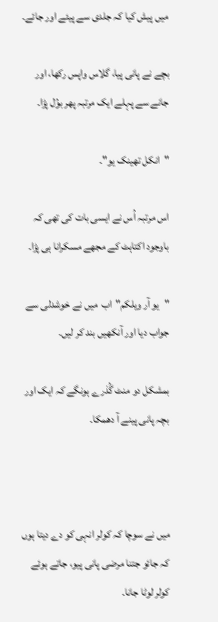میں پیش کیا کہ جلدی سے پیئے اور جائے۔

بچے نے پانی پیا، گلاس واپس رکھا، اور جانے سے پہلے ایک مرتبہ پھر بوُل پڑا۔

"انکل تھینک یو"۔

اس مرتبہ اُس نے ایسی بات کی تھی کہ باوجود اکتاہٹ کے مجھے مسکرانا ہی پڑا۔

"یو آر ویلکم"اب  میں نے خوشدلی سے جواب دیا اور آنکھیں بند کر لیں۔

بمشکل دو منٹ گُذرے ہونگے کہ ایک اور بچہ پانی پینے آ دھمکا۔



میں نے سوچا کہ کولر انہی کو دے دیتا ہوں کہ جائو جتنا مرضی پانی پیو، جاتے ہوئے کولر لوٹا جانا۔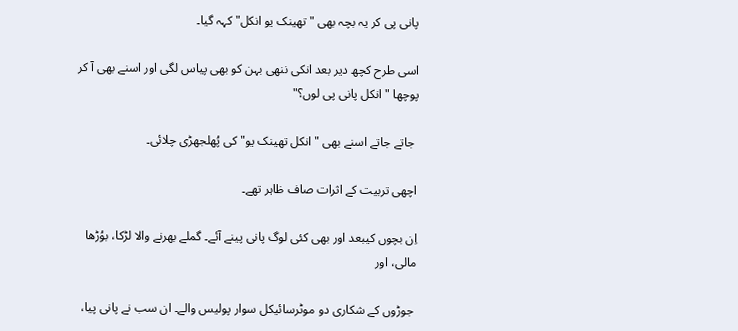پانی پی کر یہ بچہ بھی "تھینک یو انکل" کہہ گیا۔

اسی طرح کچھ دیر بعد انکی ننھی بہن کو بھی پیاس لگی اور اسنے بھی آ کر پوچھا "انکل پانی پی لوں؟"

 جاتے جاتے اسنے بھی "انکل تھینک یو" کی پُھلجھڑی چلائی۔

اچھی تربیت کے اثرات صاف ظاہر تھے۔

اِن بچوں کیبعد اور بھی کئی لوگ پانی پینے آئے۔ گملے بھرنے والا لڑکا، بوُڑھا مالی، اور

 جوڑوں کے شکاری دو موٹرسائیکل سوار پولیس والے۔ ان سب نے پانی پیا،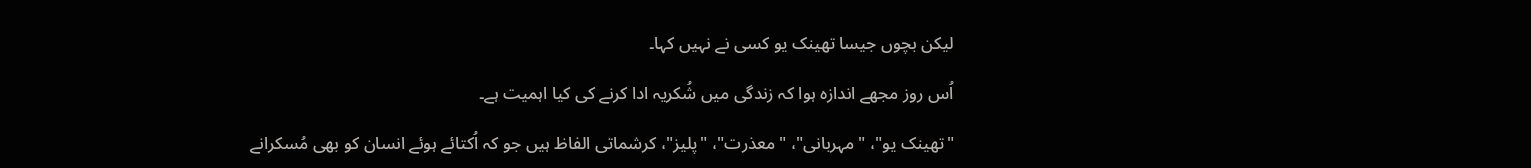لیکن بچوں جیسا تھینک یو کسی نے نہیں کہا۔

اُس روز مجھے اندازہ ہوا کہ زندگی میں شُکریہ ادا کرنے کی کیا اہمیت ہے۔

"تھینک یو"، "مہربانی"، "معذرت"، "پلیز"، کرشماتی الفاظ ہیں جو کہ اُکتائے ہوئے انسان کو بھی مُسکرانے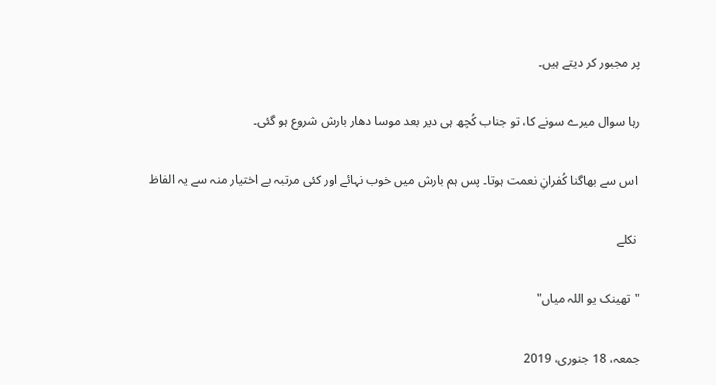پر مجبور کر دیتے ہیں۔

رہا سوال میرے سونے کا، تو جناب کُچھ ہی دیر بعد موسا دھار بارش شروع ہو گئی۔

 اس سے بھاگنا کُفرانِ نعمت ہوتا۔ پس ہم بارش میں خوب نہائے اور کئی مرتبہ بے اختیار منہ سے یہ الفاظ

 نکلے

"تھینک یو اللہ میاں"

جمعہ، 18 جنوری، 2019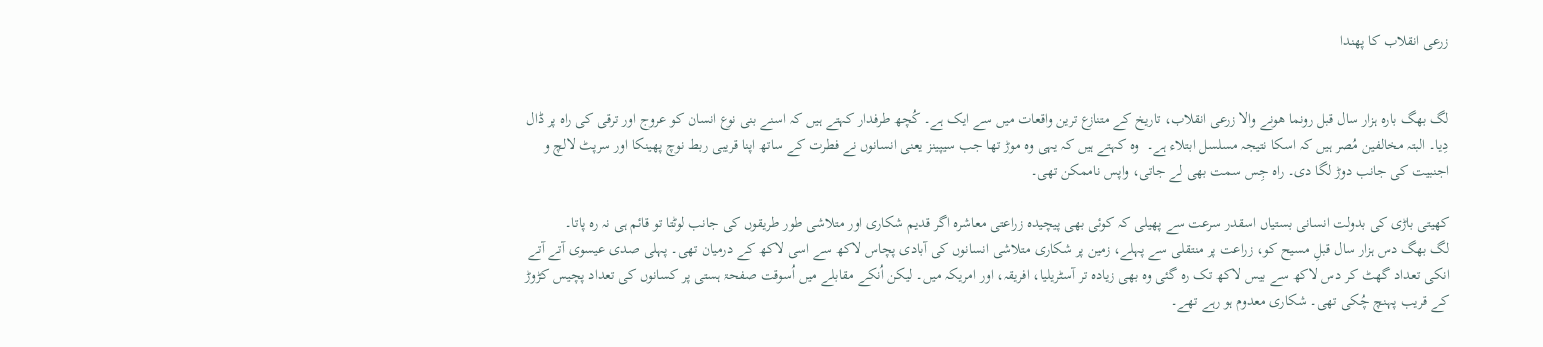زرعی انقلاب کا پھندا


لگ بھگ بارہ ہزار سال قبل رونما ھونے والا زرعی انقلاب، تاریخ کے متنازع ترین واقعات میں سے ایک ہے۔ کُچھ طرفدار کہتے ہیں کہ اسنے بنی نوع انسان کو عروج اور ترقی کی راہ پر ڈال دِیا۔ البتہ مخالفین مُصر ہیں کہ اسکا نتیجہ مسلسل ابتلاء ہے۔  وہ کہتے ہیں کہ یہی وہ موڑ تھا جب سیپینز یعنی انسانوں نے فطرت کے ساتھ اپنا قریبی ربط نوچ پھینکا اور سرپٹ لالچ و اجنبیت کی جانب دوڑ لگا دی۔ راہ جِس سمت بھی لے جاتی، واپس ناممکن تھی۔

کھیتی باڑی کی بدولت انسانی بستیاں اسقدر سرعت سے پھیلی کہ کوئی بھی پیچیدہ زراعتی معاشرہ اگر قدیم شکاری اور متلاشی طور طریقوں کی جانب لوٹتا تو قائم ہی نہ رہ پاتا۔
لگ بھگ دس ہزار سال قبلِ مسیح کو، زراعت پر منتقلی سے پہلے، زمین پر شکاری متلاشی انسانوں کی آبادی پچاس لاکھ سے اسی لاکھ کے درمیان تھی۔ پہلی صدی عیسوی آتے آتے انکی تعداد گھٹ کر دس لاکھ سے بیس لاکھ تک رہ گئی وہ بھی زیادہ تر آسٹریلیا، افریقہ، اور امریکہ میں۔ لیکن اُنکے مقابلے میں اُسوقت صفحۃ ہستی پر کسانوں کی تعداد پچیس کڑوڑ کے قریب پہنچ چُکی تھی۔ شکاری معدوم ہو رہے تھے۔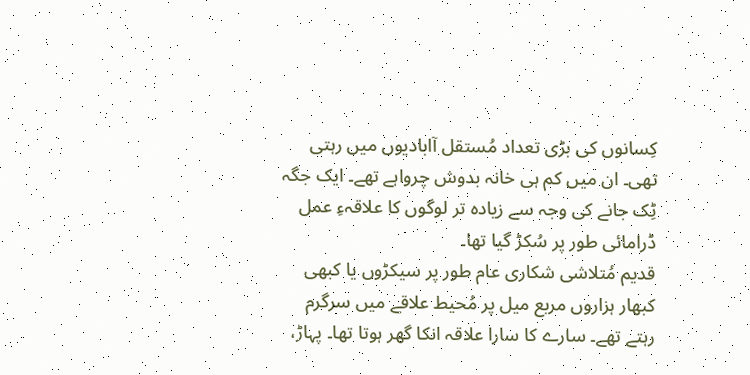کِسانوں کی بڑی تعداد مُستقل آابادیوں میں رہتی تھی۔ ان میں کم ہی خانہ بدوش چرواہے تھے۔ ایک جگہ ٹِک جانے کی وجہ سے زیادہ تر لوگوں کا علاقہءِ عمل ڈرامائی طور پر سُکڑ گیا تھا۔
قدیم مُتلاشی شکاری عام طور پر سیکڑوں یا کبھی کبھار ہزاروں مربع میل پر مُحیط علاقے میں سرگرم رہتے تھے۔ سارے کا سارا علاقہ انکا گھر ہوتا تھا۔ پہاڑ،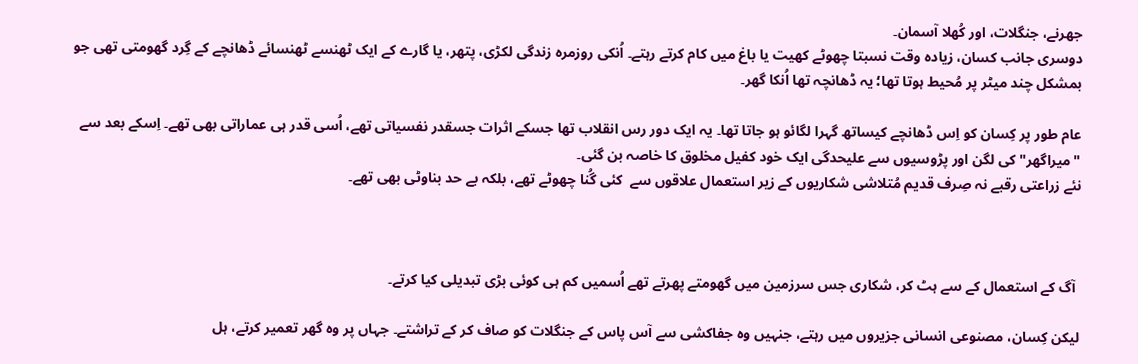جھرنے، جنگلات، اور کُھلا آسمان۔
دوسری جانب کسان، زیادہ وقت نسبتا چھوٹے کھیت یا باغ میں کام کرتے رہتے۔ اُنکی روزمرہ زندگی لکڑی، پتھر، یا گارے کے ایک ٹھنسے ٹھنسائے ڈھانچے کے گِرد گھومتی تھی جو بمشکل چند میٹر پر مُحیط ہوتا تھا؛ یہ ڈھانچہ تھا اُنکا گھر۔

عام طور پر کِسان کو اِس ڈھانچے کیساتھ گہرا لگائو ہو جاتا تھا۔ یہ ایک دور رس انقلاب تھا جسکے اثرات جسقدر نفسیاتی تھے، اُسی قدر ہی عماراتی بھی تھے۔ اِسکے بعد سے "میراگھر" کی لگن اور پڑوسیوں سے علیحدگی ایک خود کفیل مخلوق کا خاصہ بن گئی۔
نئے زراعتی رقبے نہ صِرف قدیم مُتلاشی شکاریوں کے زیر استعمال علاقوں سے  کئی گُنا چھوٹے تھے، بلکہ بے حد بناوٹی بھی تھے۔



 آگ کے استعمال کے سے ہٹ کر، شکاری جس سرزمین میں گھومتے پھرتے تھے اُسمیں کم ہی کوئی بڑی تبدیلی کیا کرتے۔

لیکن کِسان، مصنوعی انسانی جزیروں میں رہتے، جنہیں وہ جفاکشی سے آس پاس کے جنگلات کو صاف کر کے تراشتے۔ جہاں پر وہ گھر تعمیر کرتے، ہل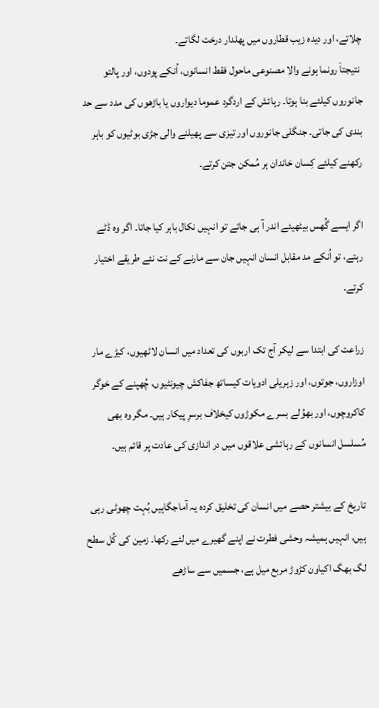چلاتے، اور دیدہ زیب قطاروں میں پھلدار درخت لگاتے۔
 نتیجتاۤ رونما ہونے والا مصنوعی ماحول فقط انسانوں، اُنکے پودوں، اور پالتو جانوروں کیلئے بنا ہوتا۔ رہائش کے اردگرد عموما دیواروں یا باڑھوں کی مدد سے حد بندی کی جاتی۔ جنگلی جانوروں اور تیزی سے پھیلنے والی جڑی بوٹیوں کو باہر رکھنے کیلئے کِسان خاندان ہر مُمکن جتن کرتے۔

اگر ایسے گُھس بیٹھیئے اندر آ ہی جاتے تو انہیں نکال باہر کیا جاتا۔ اگر وہ ڈٹے رہتے، تو اُنکے مد مقابل انسان انہیں جان سے مارنے کے نت نئے طریقے اختیار کرتے۔

زراعت کی ابتدا سے لیکر آج تک اربوں کی تعداد میں انسان لاٹھیوں، کیڑے مار اوزاروں، جوتوں، اور زہریلی ادویات کیساتھ جفاکش چیونٹیوں، چُھپنے کے خوگر کاکروچوں، اور بھوُلے بسرے مکوڑوں کیخلاف برسرِ پیکار ہیں۔ مگر وہ بھی مُسلسل انسانوں کے رہائشی علاقوں میں در اندازی کی عادت پر قائم ہیں۔

تاریخ کے بیشتر حصے میں انسان کی تخلیق کردہ یہ آماجگاہیں بُہت چھوٹی رہی ہیں، انہیں ہمیشہ وحشی فطرت نے اپنے گھیرے میں لئے رکھا۔ زمین کی کُل سطح لگ بھگ اکیاون کڑوڑ مربع میل ہے، جسمیں سے ساڑھے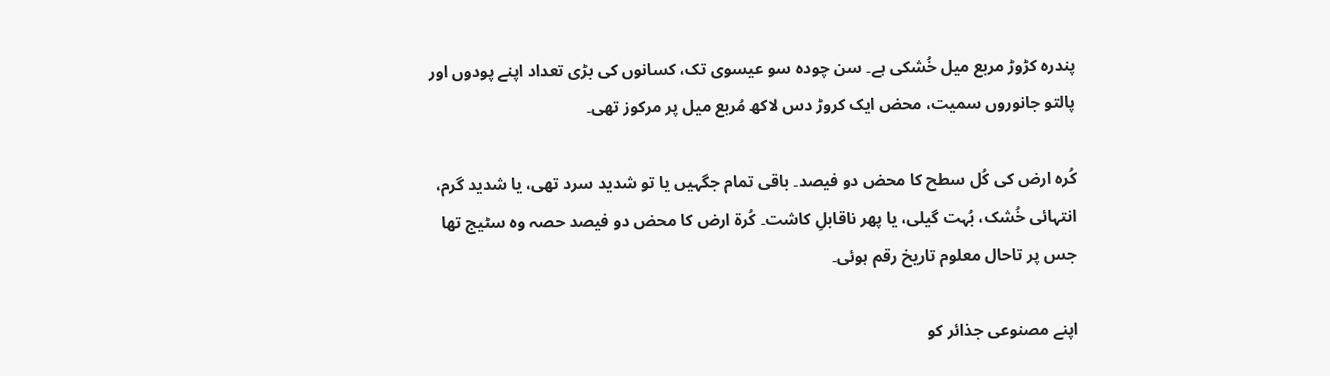پندرہ کڑوڑ مربع میل خُشکی ہے۔ سن چودہ سو عیسوی تک، کسانوں کی بڑی تعداد اپنے پودوں اور پالتو جانوروں سمیت، محض ایک کروڑ دس لاکھ مُربع میل پر مرکوز تھی۔

کُرہ ارض کی کُل سطح کا محض دو فیصد۔ باقی تمام جگہیں یا تو شدید سرد تھی، یا شدید گرم، انتہائی خُشک، بُہت گیلی، یا پھر ناقابلِ کاشت۔ کُرۃ ارض کا محض دو فیصد حصہ وہ سٹیج تھا جس پر تاحال معلوم تاریخ رقم ہوئی۔

اپنے مصنوعی جذائر کو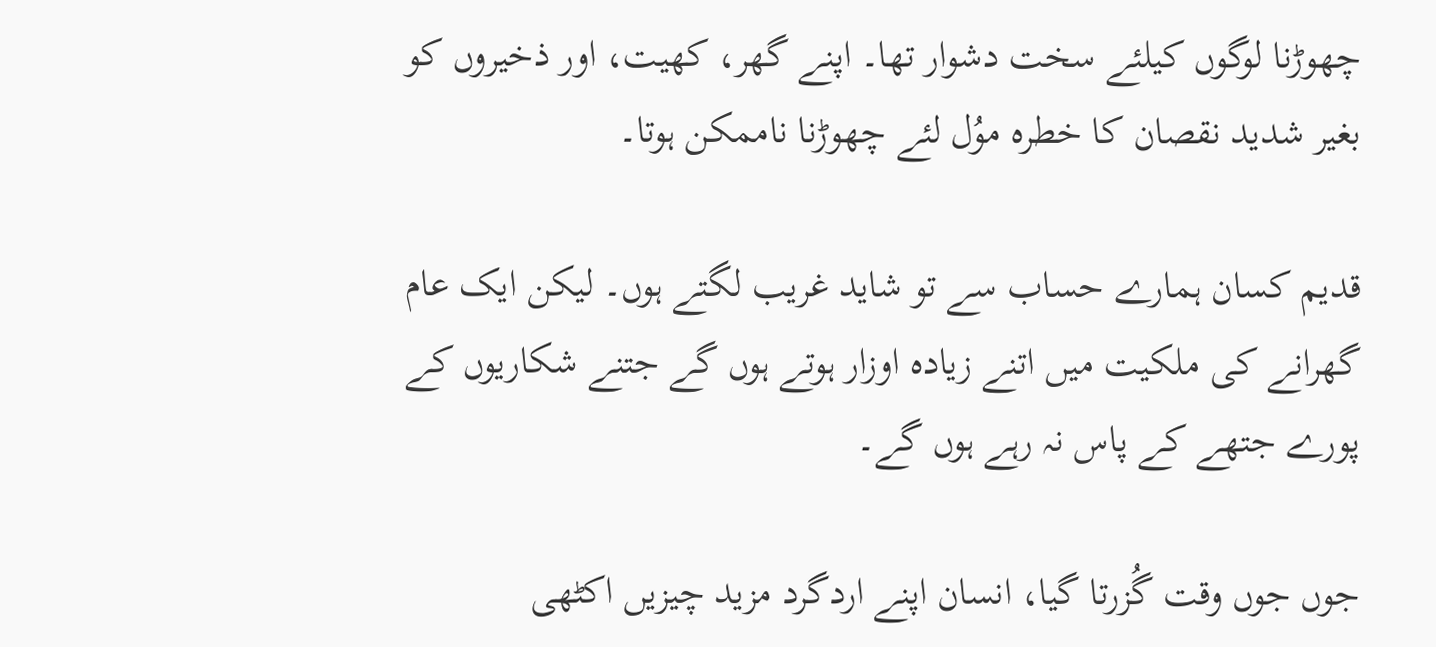چھوڑنا لوگوں کیلئے سخت دشوار تھا۔ اپنے گھر، کھیت، اور ذخیروں کو بغیر شدید نقصان کا خطرہ موُل لئے چھوڑنا ناممکن ہوتا۔

قدیم کسان ہمارے حساب سے تو شاید غریب لگتے ہوں۔ لیکن ایک عام گھرانے کی ملکیت میں اتنے زیادہ اوزار ہوتے ہوں گے جتنے شکاریوں کے پورے جتھے کے پاس نہ رہے ہوں گے۔

جوں جوں وقت گُزرتا گیا، انسان اپنے اردگرد مزید چیزیں اکٹھی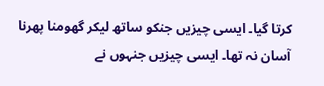کرتا گیا۔ ایسی چیزیں جنکو ساتھ لیکر گھومنا پھرنا آسان نہ تھا۔ ایسی چیزیں جنہوں نے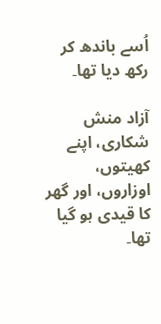اُسے باندھ کر رکھ دیا تھا۔

آزاد منش شکاری، اپنے کھیتوں، اوزاروں، اور گھر کا قیدی ہو گیا تھا۔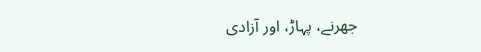جھرنے، پہاڑ، اور آزادی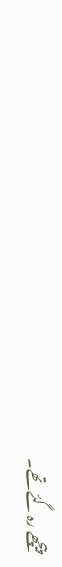پیچھے رہ گئے تھے۔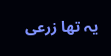یہ تھا زرعی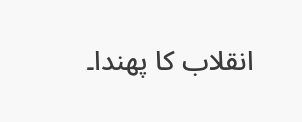انقلاب کا پھندا۔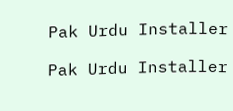Pak Urdu Installer

Pak Urdu Installer